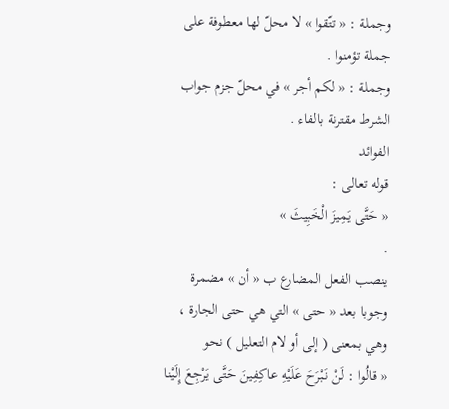وجملة : « تتّقوا » لا محلّ لها معطوفة على جملة تؤمنوا .
وجملة : « لكم أجر » في محلّ جزم جواب الشرط مقترنة بالفاء .
الفوائد
قوله تعالى :
« حَتَّى يَمِيزَ الْخَبِيثَ »
.
ينصب الفعل المضارع ب « أن » مضمرة وجوبا بعد « حتى » التي هي حتى الجارة ، وهي بمعنى ( إلى أو لام التعليل ) نحو
« قالُوا : لَنْ نَبْرَحَ عَلَيْهِ عاكِفِينَ حَتَّى يَرْجِعَ إِلَيْنا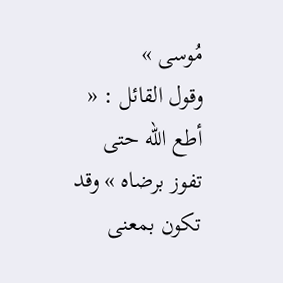مُوسى »
وقول القائل : « أطع اللّه حتى تفوز برضاه » وقد تكون بمعنى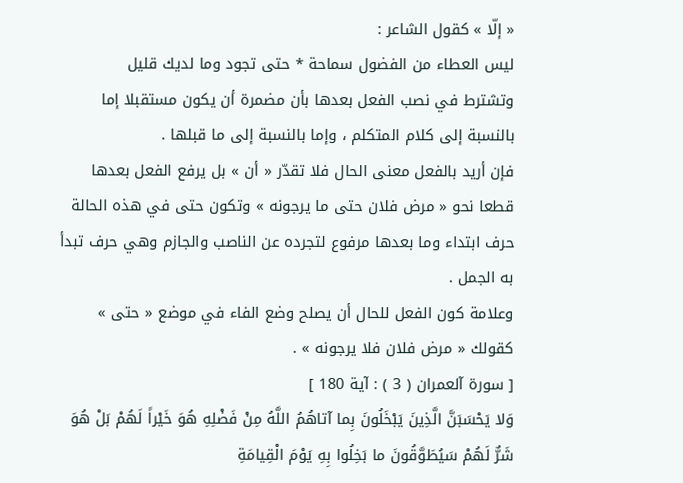« إلّا » كقول الشاعر :
ليس العطاء من الفضول سماحة * حتى تجود وما لديك قليل
وتشترط في نصب الفعل بعدها بأن مضمرة أن يكون مستقبلا إما بالنسبة إلى كلام المتكلم ، وإما بالنسبة إلى ما قبلها .
فإن أريد بالفعل معنى الحال فلا تقدّر « أن » بل يرفع الفعل بعدها قطعا نحو « مرض فلان حتى ما يرجونه » وتكون حتى في هذه الحالة حرف ابتداء وما بعدها مرفوع لتجرده عن الناصب والجازم وهي حرف تبدأ به الجمل .
وعلامة كون الفعل للحال أن يصلح وضع الفاء في موضع « حتى » كقولك « مرض فلان فلا يرجونه » .
[ سورة آلعمران ( 3 ) : آية 180 ]
وَلا يَحْسَبَنَّ الَّذِينَ يَبْخَلُونَ بِما آتاهُمُ اللَّهُ مِنْ فَضْلِهِ هُوَ خَيْراً لَهُمْ بَلْ هُوَ شَرٌّ لَهُمْ سَيُطَوَّقُونَ ما بَخِلُوا بِهِ يَوْمَ الْقِيامَةِ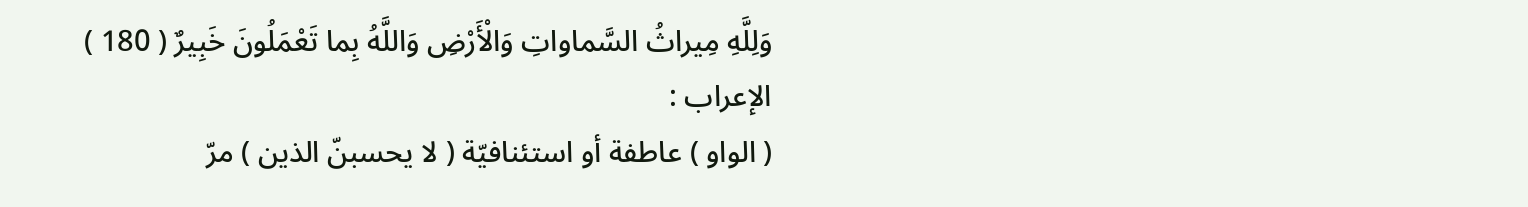وَلِلَّهِ مِيراثُ السَّماواتِ وَالْأَرْضِ وَاللَّهُ بِما تَعْمَلُونَ خَبِيرٌ ( 180 )
الإعراب :
( الواو ) عاطفة أو استئنافيّة ( لا يحسبنّ الذين ) مرّ